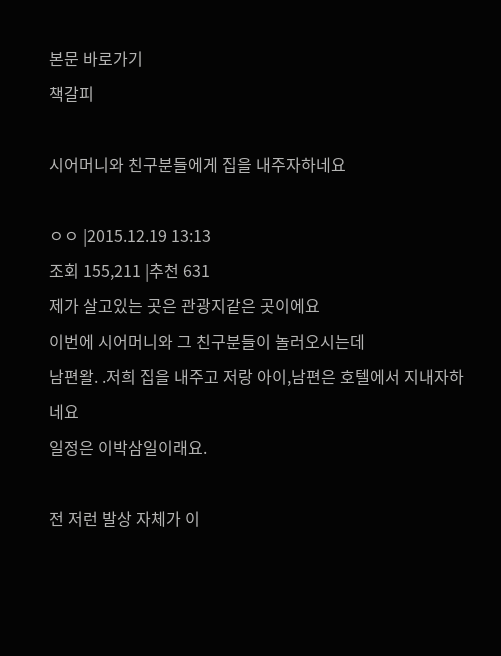본문 바로가기
책갈피

시어머니와 친구분들에게 집을 내주자하네요

ㅇㅇ |2015.12.19 13:13
조회 155,211 |추천 631
제가 살고있는 곳은 관광지같은 곳이에요
이번에 시어머니와 그 친구분들이 놀러오시는데
남편왈. .저희 집을 내주고 저랑 아이,남편은 호텔에서 지내자하네요
일정은 이박삼일이래요.

전 저런 발상 자체가 이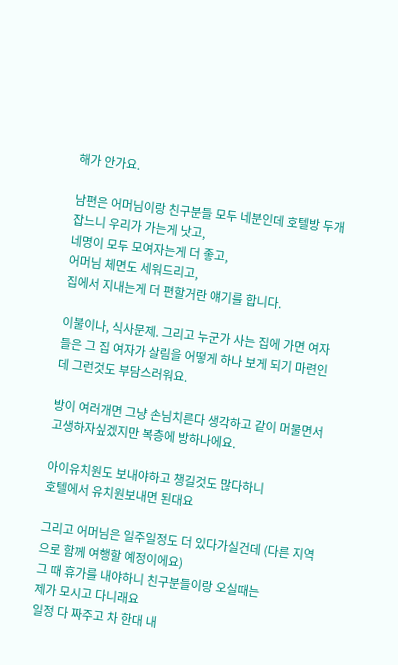해가 안가요.

남편은 어머님이랑 친구분들 모두 네분인데 호텔방 두개 잡느니 우리가 가는게 낫고,
네명이 모두 모여자는게 더 좋고,
어머님 체면도 세워드리고,
집에서 지내는게 더 편할거란 얘기를 합니다.

이불이나, 식사문제. 그리고 누군가 사는 집에 가면 여자들은 그 집 여자가 살림을 어떻게 하나 보게 되기 마련인데 그런것도 부담스러워요.

방이 여러개면 그냥 손님치른다 생각하고 같이 머물면서 고생하자싶겠지만 복층에 방하나에요.

아이유치원도 보내야하고 챙길것도 많다하니
호텔에서 유치원보내면 된대요

그리고 어머님은 일주일정도 더 있다가실건데 (다른 지역으로 함께 여행할 예정이에요)
그 때 휴가를 내야하니 친구분들이랑 오실때는
제가 모시고 다니래요
일정 다 짜주고 차 한대 내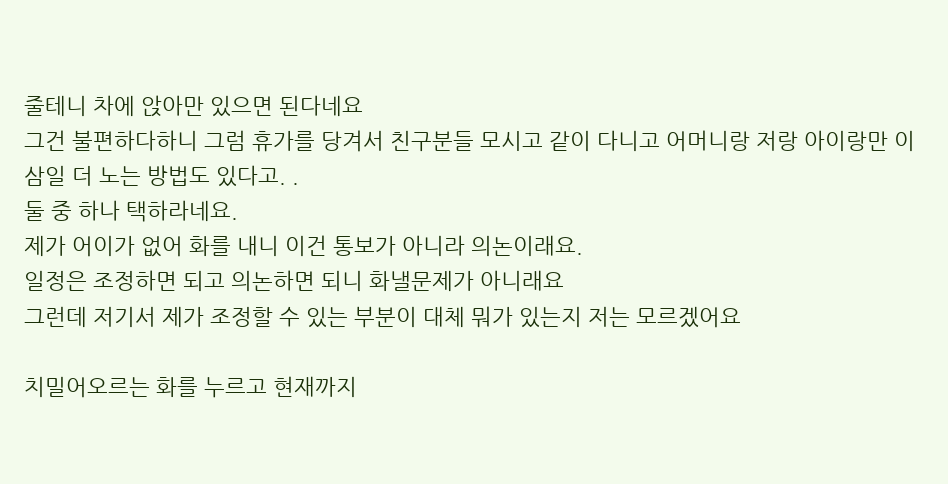줄테니 차에 앉아만 있으면 된다네요
그건 불편하다하니 그럼 휴가를 당겨서 친구분들 모시고 같이 다니고 어머니랑 저랑 아이랑만 이삼일 더 노는 방법도 있다고. .
둘 중 하나 택하라네요.
제가 어이가 없어 화를 내니 이건 통보가 아니라 의논이래요.
일정은 조정하면 되고 의논하면 되니 화낼문제가 아니래요
그런데 저기서 제가 조정할 수 있는 부분이 대체 뭐가 있는지 저는 모르겠어요

치밀어오르는 화를 누르고 현재까지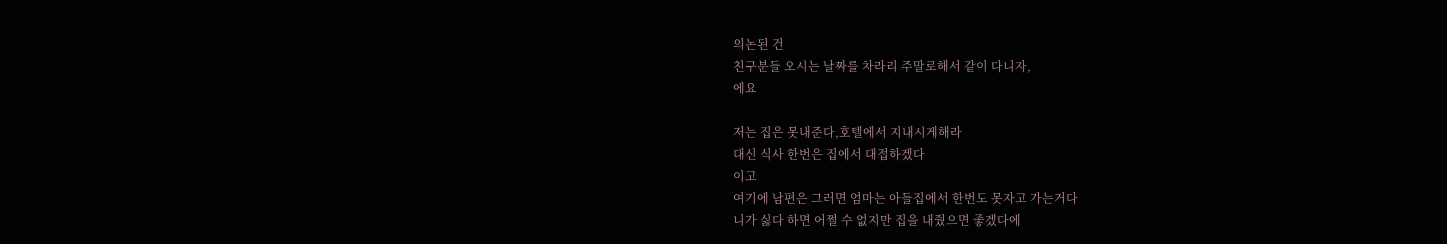의논된 건
친구분들 오시는 날짜를 차라리 주말로해서 같이 다니자,
에요

저는 집은 못내준다,호텔에서 지내시게해라
대신 식사 한번은 집에서 대접하겠다
이고
여기에 남편은 그러면 엄마는 아들집에서 한번도 못자고 가는거다
니가 싫다 하면 어쩔 수 없지만 집을 내줬으면 좋겠다에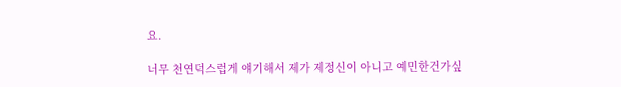요.

너무 천연덕스럽게 얘기해서 제가 제정신이 아니고 예민한건가싶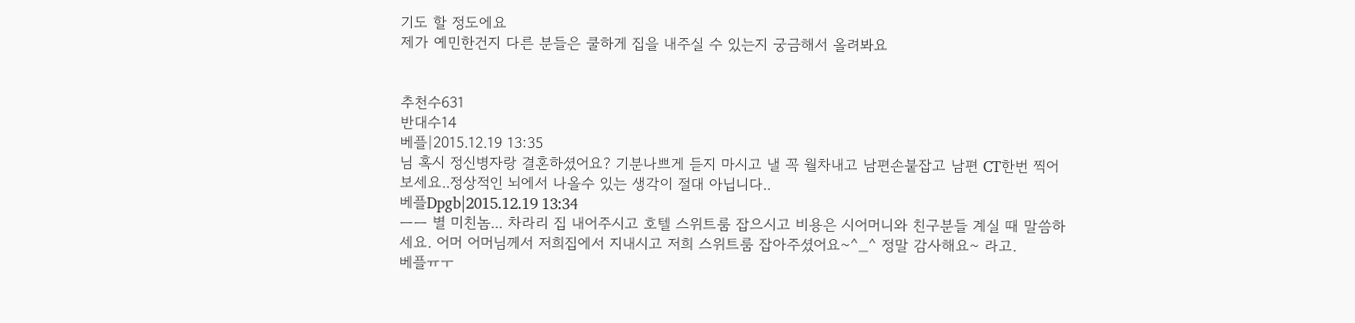기도 할 정도에요
제가 예민한건지 다른 분들은 쿨하게 집을 내주실 수 있는지 궁금해서 올려봐요


추천수631
반대수14
베플|2015.12.19 13:35
님 혹시 정신병자랑 결혼하셨어요? 기분나쁘게 듣지 마시고 낼 꼭 월차내고 남편손붙잡고 남편 CT한번 찍어보세요..정상적인 뇌에서 나올수 있는 생각이 절대 아닙니다..
베플Dpgb|2015.12.19 13:34
ㅡㅡ 별 미친놈... 차라리 집 내어주시고 호텔 스위트룸 잡으시고 비용은 시어머니와 친구분들 계실 때 말씀하세요. 어머 어머님께서 저희집에서 지내시고 저희 스위트룸 잡아주셨어요~^_^ 정말 감사해요~ 라고.
베플ㅠㅜ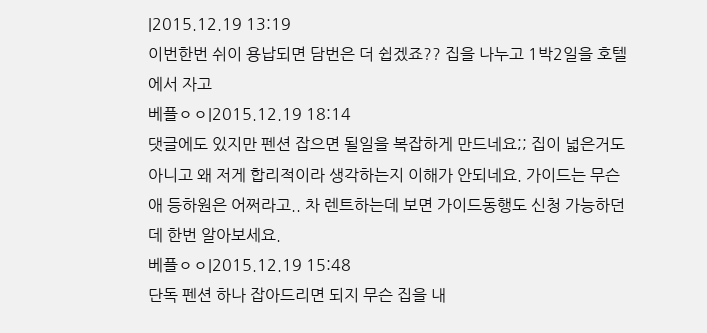|2015.12.19 13:19
이번한번 쉬이 용납되면 담번은 더 쉽겠죠?? 집을 나누고 1박2일을 호텔에서 자고
베플ㅇㅇ|2015.12.19 18:14
댓글에도 있지만 펜션 잡으면 될일을 복잡하게 만드네요;; 집이 넓은거도 아니고 왜 저게 합리적이라 생각하는지 이해가 안되네요. 가이드는 무슨 애 등하원은 어쩌라고.. 차 렌트하는데 보면 가이드동행도 신청 가능하던데 한번 알아보세요.
베플ㅇㅇ|2015.12.19 15:48
단독 펜션 하나 잡아드리면 되지 무슨 집을 내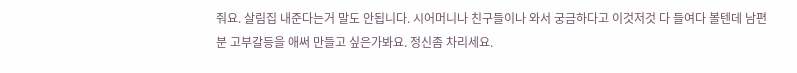줘요. 살림집 내준다는거 말도 안됩니다. 시어머니나 친구들이나 와서 궁금하다고 이것저것 다 들여다 볼텐데 남편분 고부갈등을 애써 만들고 싶은가봐요. 정신좀 차리세요.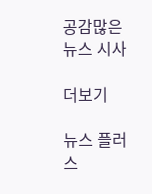공감많은 뉴스 시사

더보기

뉴스 플러스